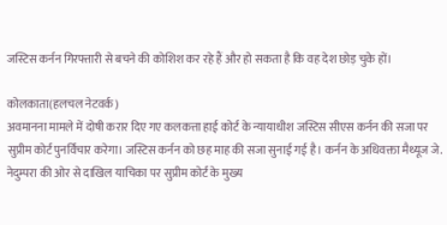जस्टिस कर्नन गिरफ्तारी से बचने की कोशिश कर रहे हैं और हो सकता है कि वह देश छोड़ चुके हों।

कोलकाता(हलचल नेटवर्क)
अवमानना मामले में दोषी करार दिए गए कलकत्ता हाई कोर्ट के न्यायाधीश जस्टिस सीएस कर्नन की सजा पर सुप्रीम कोर्ट पुनर्विचार करेगा। जस्टिस कर्नन को छह माह की सजा सुनाई गई है। कर्नन के अधिवक्ता मैथ्यूज जे. नेदुम्परा की ओर से दाखिल याचिका पर सुप्रीम कोर्ट के मुख्य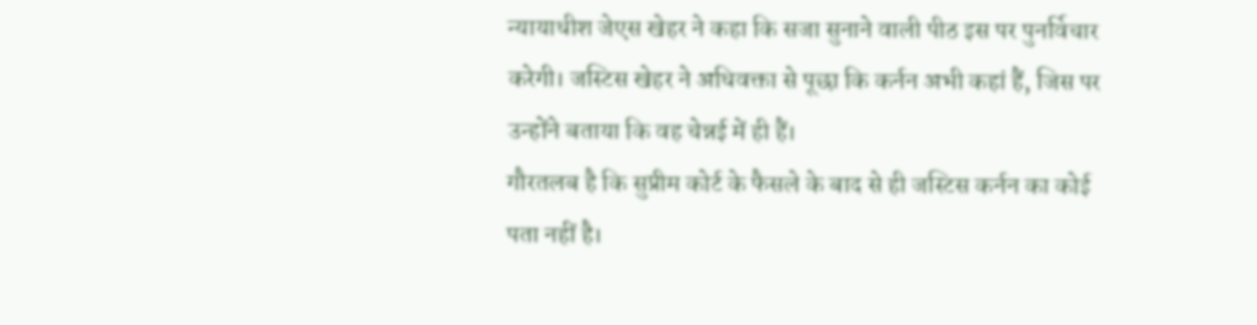न्यायाधीश जेएस खेहर ने कहा कि सजा सुनाने वाली पीठ इस पर पुनर्विचार करेगी। जस्टिस खेहर ने अधिवक्ता से पूछा कि कर्नन अभी कहां हैं, जिस पर उन्होंने बताया कि वह चेन्नई में ही हैं।
गौरतलब है कि सुप्रीम कोर्ट के फैसले के बाद से ही जस्टिस कर्नन का कोई पता नहीं है।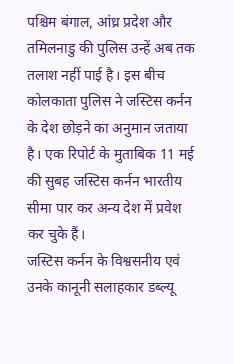पश्चिम बंगाल, आंध्र प्रदेश और तमिलनाडु की पुलिस उन्हें अब तक तलाश नहीं पाई है। इस बीच कोलकाता पुलिस ने जस्टिस कर्नन के देश छोड़ने का अनुमान जताया है। एक रिपोर्ट के मुताबिक 11 मई की सुबह जस्टिस कर्नन भारतीय सीमा पार कर अन्य देश में प्रवेश कर चुके हैं।
जस्टिस कर्नन के विश्वसनीय एवं उनके कानूनी सलाहकार डब्ल्यू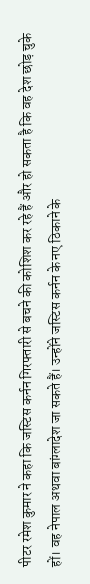पीटर रमेश कुमार ने कहा कि जस्टिस कर्नन गिरफ्तारी से बचने की कोशिश कर रहे हैं और हो सकता है कि वह देश छोड़ चुके हों। वह नेपाल अथवा बांग्लादेश जा सकते हैं। उन्होंने जस्टिस कर्नन के नए ठिकाने के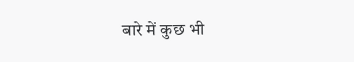बारे में कुछ भी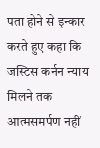पता होने से इन्कार करते हुए कहा कि जस्टिस कर्नन न्याय मिलने तक आत्मसमर्पण नहीं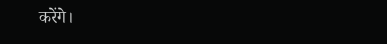करेंगे।